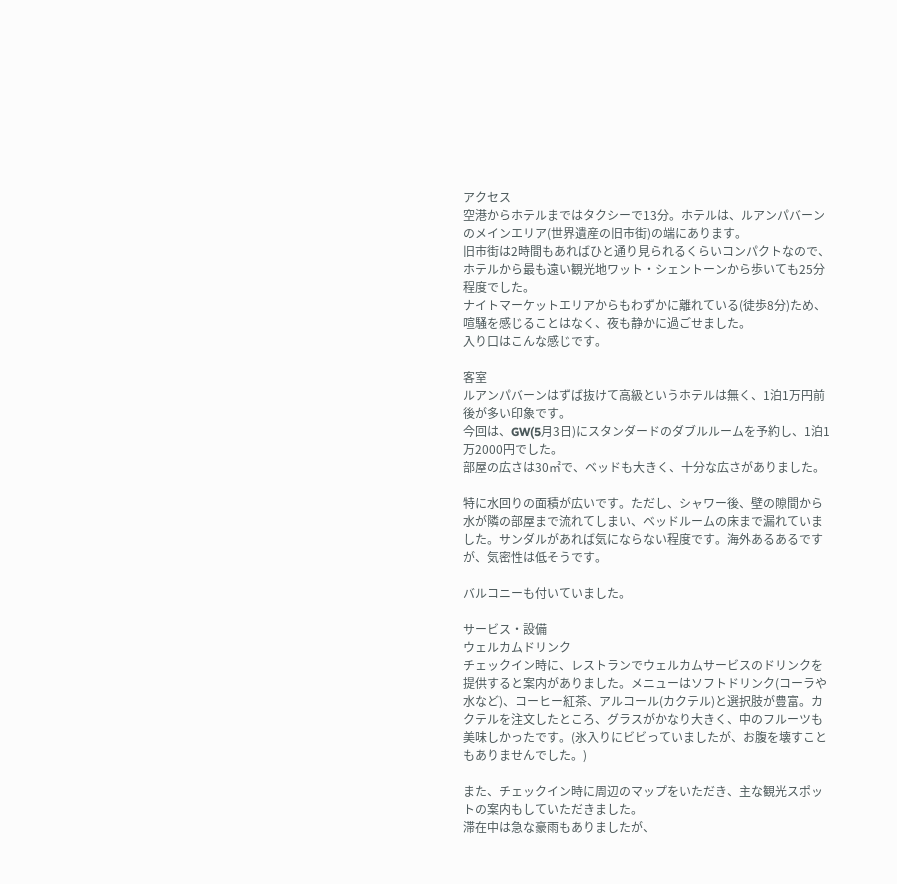アクセス
空港からホテルまではタクシーで13分。ホテルは、ルアンパバーンのメインエリア(世界遺産の旧市街)の端にあります。
旧市街は2時間もあればひと通り見られるくらいコンパクトなので、ホテルから最も遠い観光地ワット・シェントーンから歩いても25分程度でした。
ナイトマーケットエリアからもわずかに離れている(徒歩8分)ため、喧騒を感じることはなく、夜も静かに過ごせました。
入り口はこんな感じです。

客室
ルアンパバーンはずば抜けて高級というホテルは無く、1泊1万円前後が多い印象です。
今回は、GW(5月3日)にスタンダードのダブルルームを予約し、1泊1万2000円でした。
部屋の広さは30㎡で、ベッドも大きく、十分な広さがありました。

特に水回りの面積が広いです。ただし、シャワー後、壁の隙間から水が隣の部屋まで流れてしまい、ベッドルームの床まで漏れていました。サンダルがあれば気にならない程度です。海外あるあるですが、気密性は低そうです。

バルコニーも付いていました。

サービス・設備
ウェルカムドリンク
チェックイン時に、レストランでウェルカムサービスのドリンクを提供すると案内がありました。メニューはソフトドリンク(コーラや水など)、コーヒー紅茶、アルコール(カクテル)と選択肢が豊富。カクテルを注文したところ、グラスがかなり大きく、中のフルーツも美味しかったです。(氷入りにビビっていましたが、お腹を壊すこともありませんでした。)

また、チェックイン時に周辺のマップをいただき、主な観光スポットの案内もしていただきました。
滞在中は急な豪雨もありましたが、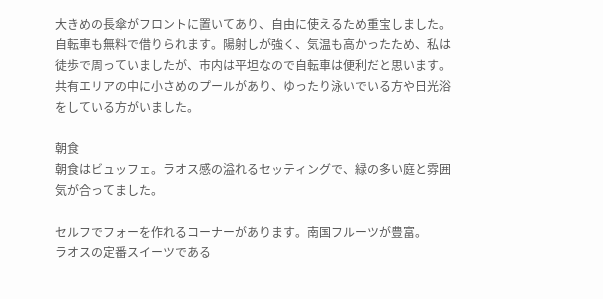大きめの長傘がフロントに置いてあり、自由に使えるため重宝しました。
自転車も無料で借りられます。陽射しが強く、気温も高かったため、私は徒歩で周っていましたが、市内は平坦なので自転車は便利だと思います。
共有エリアの中に小さめのプールがあり、ゆったり泳いでいる方や日光浴をしている方がいました。

朝食
朝食はビュッフェ。ラオス感の溢れるセッティングで、緑の多い庭と雰囲気が合ってました。

セルフでフォーを作れるコーナーがあります。南国フルーツが豊富。
ラオスの定番スイーツである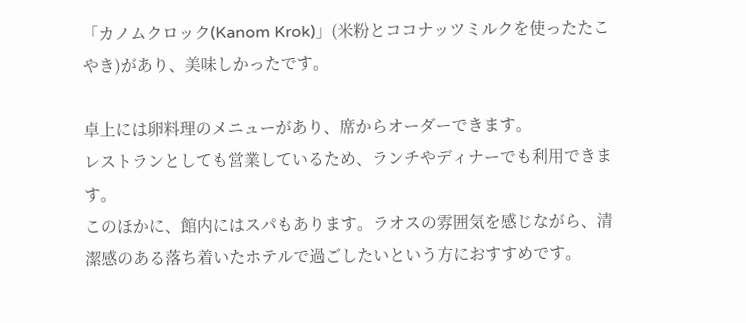「カノムクロック(Kanom Krok)」(米粉とココナッツミルクを使ったたこやき)があり、美味しかったです。

卓上には卵料理のメニューがあり、席からオーダーできます。
レストランとしても営業しているため、ランチやディナーでも利用できます。
このほかに、館内にはスパもあります。ラオスの雰囲気を感じながら、清潔感のある落ち着いたホテルで過ごしたいという方におすすめです。